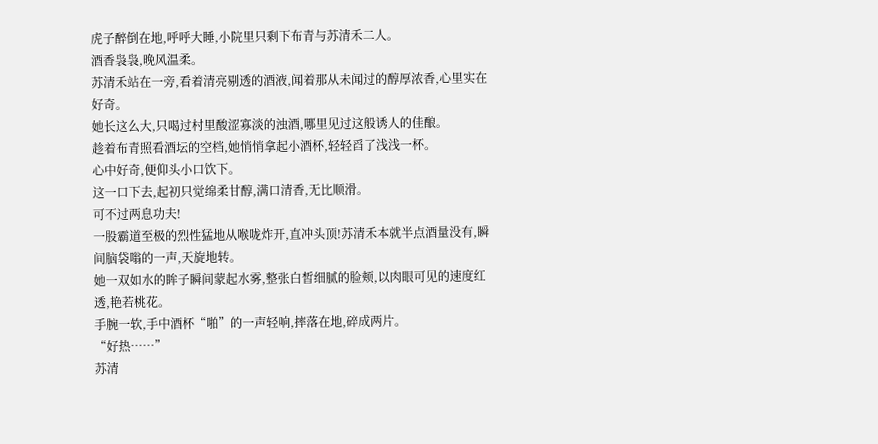虎子醉倒在地,呼呼大睡,小院里只剩下布青与苏清禾二人。
酒香袅袅,晚风温柔。
苏清禾站在一旁,看着清亮剔透的酒液,闻着那从未闻过的醇厚浓香,心里实在好奇。
她长这么大,只喝过村里酸涩寡淡的浊酒,哪里见过这般诱人的佳酿。
趁着布青照看酒坛的空档,她悄悄拿起小酒杯,轻轻舀了浅浅一杯。
心中好奇,便仰头小口饮下。
这一口下去,起初只觉绵柔甘醇,满口清香,无比顺滑。
可不过两息功夫!
一股霸道至极的烈性猛地从喉咙炸开,直冲头顶!苏清禾本就半点酒量没有,瞬间脑袋嗡的一声,天旋地转。
她一双如水的眸子瞬间蒙起水雾,整张白皙细腻的脸颊,以肉眼可见的速度红透,艳若桃花。
手腕一软,手中酒杯“啪”的一声轻响,摔落在地,碎成两片。
“好热……”
苏清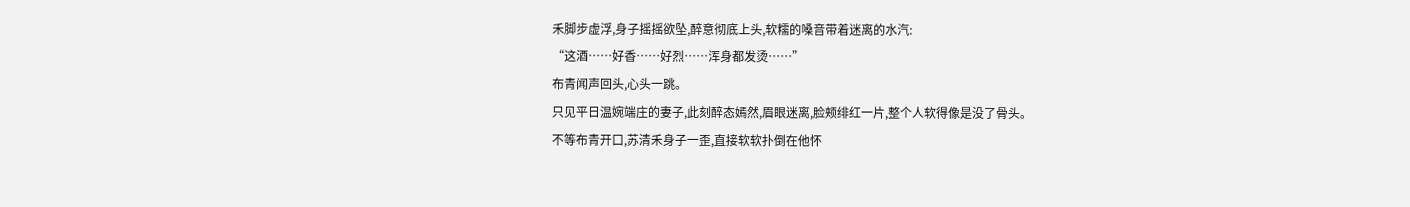禾脚步虚浮,身子摇摇欲坠,醉意彻底上头,软糯的嗓音带着迷离的水汽:
“这酒……好香……好烈……浑身都发烫……”
布青闻声回头,心头一跳。
只见平日温婉端庄的妻子,此刻醉态嫣然,眉眼迷离,脸颊绯红一片,整个人软得像是没了骨头。
不等布青开口,苏清禾身子一歪,直接软软扑倒在他怀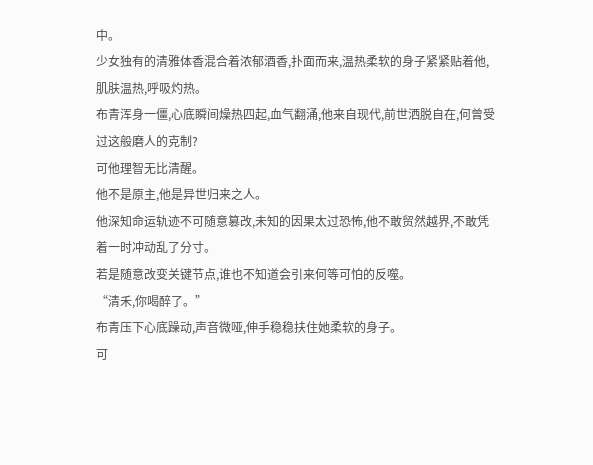中。
少女独有的清雅体香混合着浓郁酒香,扑面而来,温热柔软的身子紧紧贴着他,肌肤温热,呼吸灼热。
布青浑身一僵,心底瞬间燥热四起,血气翻涌,他来自现代,前世洒脱自在,何曾受过这般磨人的克制?
可他理智无比清醒。
他不是原主,他是异世归来之人。
他深知命运轨迹不可随意篡改,未知的因果太过恐怖,他不敢贸然越界,不敢凭着一时冲动乱了分寸。
若是随意改变关键节点,谁也不知道会引来何等可怕的反噬。
“清禾,你喝醉了。”
布青压下心底躁动,声音微哑,伸手稳稳扶住她柔软的身子。
可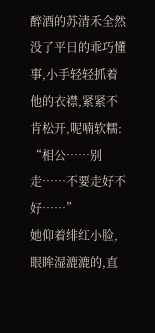醉酒的苏清禾全然没了平日的乖巧懂事,小手轻轻抓着他的衣襟,紧紧不肯松开,呢喃软糯:
“相公……别走……不要走好不好……”
她仰着绯红小脸,眼眸湿漉漉的,直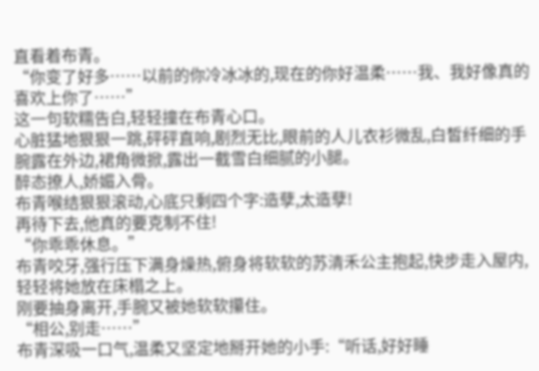直看着布青。
“你变了好多……以前的你冷冰冰的,现在的你好温柔……我、我好像真的喜欢上你了……”
这一句软糯告白,轻轻撞在布青心口。
心脏猛地狠狠一跳,砰砰直响,剧烈无比,眼前的人儿衣衫微乱,白皙纤细的手腕露在外边,裙角微掀,露出一截雪白细腻的小腿。
醉态撩人,娇媚入骨。
布青喉结狠狠滚动,心底只剩四个字:造孽,太造孽!
再待下去,他真的要克制不住!
“你乖乖休息。”
布青咬牙,强行压下满身燥热,俯身将软软的苏清禾公主抱起,快步走入屋内,轻轻将她放在床榻之上。
刚要抽身离开,手腕又被她软软攥住。
“相公,别走……”
布青深吸一口气,温柔又坚定地掰开她的小手:“听话,好好睡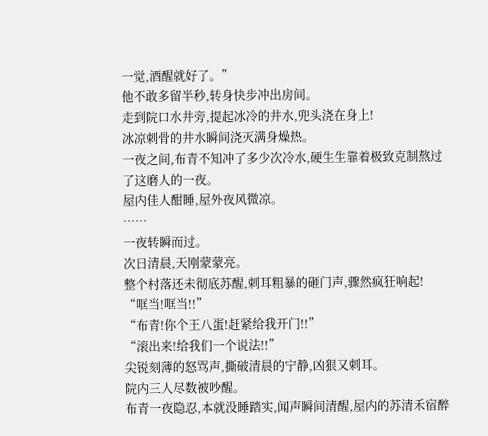一觉,酒醒就好了。”
他不敢多留半秒,转身快步冲出房间。
走到院口水井旁,提起冰冷的井水,兜头浇在身上!
冰凉刺骨的井水瞬间浇灭满身燥热。
一夜之间,布青不知冲了多少次冷水,硬生生靠着极致克制熬过了这磨人的一夜。
屋内佳人酣睡,屋外夜风微凉。
……
一夜转瞬而过。
次日清晨,天刚蒙蒙亮。
整个村落还未彻底苏醒,刺耳粗暴的砸门声,骤然疯狂响起!
“哐当!哐当!!”
“布青!你个王八蛋!赶紧给我开门!!”
“滚出来!给我们一个说法!!”
尖锐刻薄的怒骂声,撕破清晨的宁静,凶狠又刺耳。
院内三人尽数被吵醒。
布青一夜隐忍,本就没睡踏实,闻声瞬间清醒,屋内的苏清禾宿醉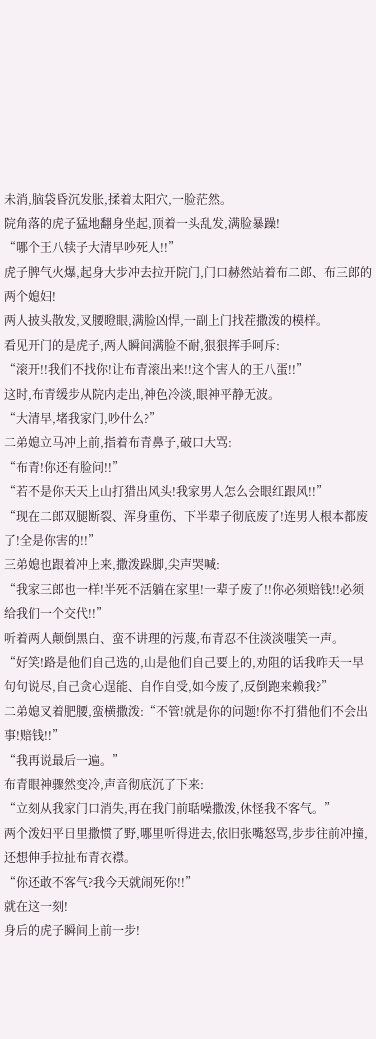未消,脑袋昏沉发胀,揉着太阳穴,一脸茫然。
院角落的虎子猛地翻身坐起,顶着一头乱发,满脸暴躁!
“哪个王八犊子大清早吵死人!!”
虎子脾气火爆,起身大步冲去拉开院门,门口赫然站着布二郎、布三郎的两个媳妇!
两人披头散发,叉腰瞪眼,满脸凶悍,一副上门找茬撒泼的模样。
看见开门的是虎子,两人瞬间满脸不耐,狠狠挥手呵斥:
“滚开!!我们不找你!让布青滚出来!!这个害人的王八蛋!!”
这时,布青缓步从院内走出,神色冷淡,眼神平静无波。
“大清早,堵我家门,吵什么?”
二弟媳立马冲上前,指着布青鼻子,破口大骂:
“布青!你还有脸问!!”
“若不是你天天上山打猎出风头!我家男人怎么会眼红跟风!!”
“现在二郎双腿断裂、浑身重伤、下半辈子彻底废了!连男人根本都废了!全是你害的!!”
三弟媳也跟着冲上来,撒泼跺脚,尖声哭喊:
“我家三郎也一样!半死不活躺在家里!一辈子废了!!你必须赔钱!!必须给我们一个交代!!”
听着两人颠倒黑白、蛮不讲理的污蔑,布青忍不住淡淡嗤笑一声。
“好笑!路是他们自己选的,山是他们自己要上的,劝阻的话我昨天一早句句说尽,自己贪心逞能、自作自受,如今废了,反倒跑来赖我?”
二弟媳叉着肥腰,蛮横撒泼:“不管!就是你的问题!你不打猎他们不会出事!赔钱!!”
“我再说最后一遍。”
布青眼神骤然变冷,声音彻底沉了下来:
“立刻从我家门口消失,再在我门前聒噪撒泼,休怪我不客气。”
两个泼妇平日里撒惯了野,哪里听得进去,依旧张嘴怒骂,步步往前冲撞,还想伸手拉扯布青衣襟。
“你还敢不客气?我今天就闹死你!!”
就在这一刻!
身后的虎子瞬间上前一步!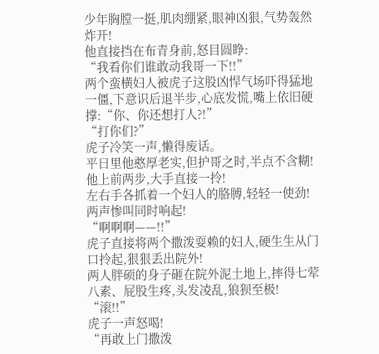少年胸膛一挺,肌肉绷紧,眼神凶狠,气势轰然炸开!
他直接挡在布青身前,怒目圆睁:
“我看你们谁敢动我哥一下!!”
两个蛮横妇人被虎子这股凶悍气场吓得猛地一僵,下意识后退半步,心底发慌,嘴上依旧硬撑:“你、你还想打人?!”
“打你们?”
虎子冷笑一声,懒得废话。
平日里他憨厚老实,但护哥之时,半点不含糊!
他上前两步,大手直接一拎!
左右手各抓着一个妇人的胳膊,轻轻一使劲!
两声惨叫同时响起!
“啊啊啊——!!”
虎子直接将两个撒泼耍赖的妇人,硬生生从门口拎起,狠狠丢出院外!
两人胖硕的身子砸在院外泥土地上,摔得七荤八素、屁股生疼,头发凌乱,狼狈至极!
“滚!!”
虎子一声怒喝!
“再敢上门撒泼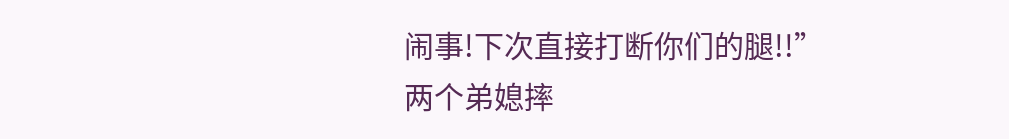闹事!下次直接打断你们的腿!!”
两个弟媳摔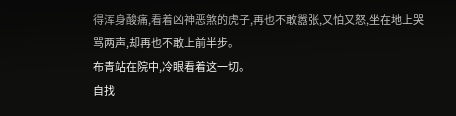得浑身酸痛,看着凶神恶煞的虎子,再也不敢嚣张,又怕又怒,坐在地上哭骂两声,却再也不敢上前半步。
布青站在院中,冷眼看着这一切。
自找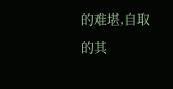的难堪,自取的其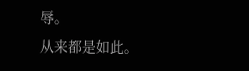辱。
从来都是如此。